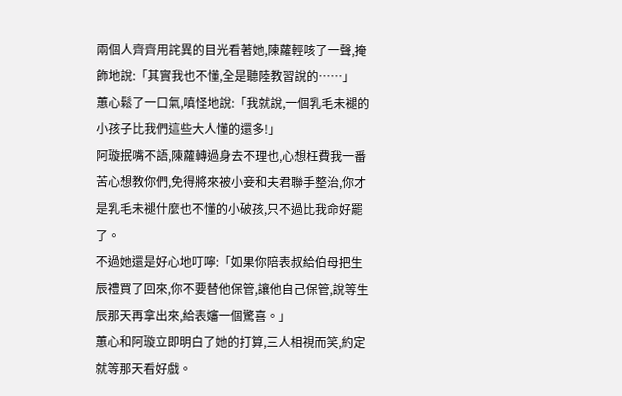兩個人齊齊用詫異的目光看著她,陳蘿輕咳了一聲,掩飾地說:「其實我也不懂,全是聽陸教習說的……」
蕙心鬆了一口氣,嗔怪地說:「我就說,一個乳毛未褪的小孩子比我們這些大人懂的還多!」
阿璇抿嘴不語,陳蘿轉過身去不理也,心想枉費我一番苦心想教你們,免得將來被小妾和夫君聯手整治,你才是乳毛未褪什麼也不懂的小破孩,只不過比我命好罷了。
不過她還是好心地叮嚀:「如果你陪表叔給伯母把生辰禮買了回來,你不要替他保管,讓他自己保管,說等生辰那天再拿出來,給表嬸一個驚喜。」
蕙心和阿璇立即明白了她的打算,三人相視而笑,約定就等那天看好戲。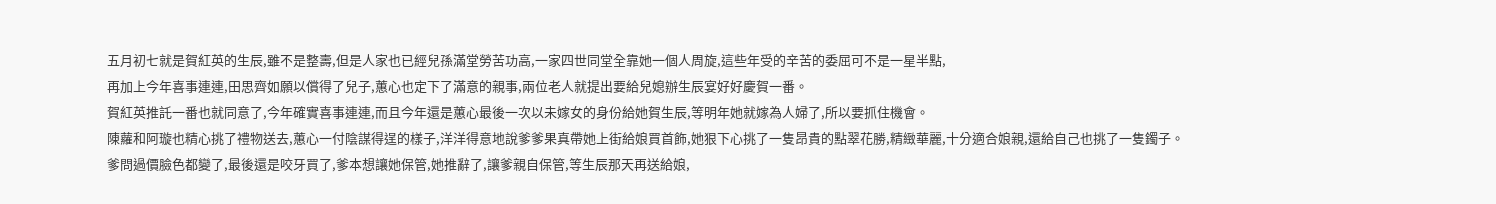五月初七就是賀紅英的生辰,雖不是整壽,但是人家也已經兒孫滿堂勞苦功高,一家四世同堂全靠她一個人周旋,這些年受的辛苦的委屈可不是一星半點,
再加上今年喜事連連,田思齊如願以償得了兒子,蕙心也定下了滿意的親事,兩位老人就提出要給兒媳辦生辰宴好好慶賀一番。
賀紅英推託一番也就同意了,今年確實喜事連連,而且今年還是蕙心最後一次以未嫁女的身份給她賀生辰,等明年她就嫁為人婦了,所以要抓住機會。
陳蘿和阿璇也精心挑了禮物送去,蕙心一付陰謀得逞的樣子,洋洋得意地說爹爹果真帶她上街給娘買首飾,她狠下心挑了一隻昂貴的點翠花勝,精緻華麗,十分適合娘親,還給自己也挑了一隻鐲子。
爹問過價臉色都變了,最後還是咬牙買了,爹本想讓她保管,她推辭了,讓爹親自保管,等生辰那天再送給娘,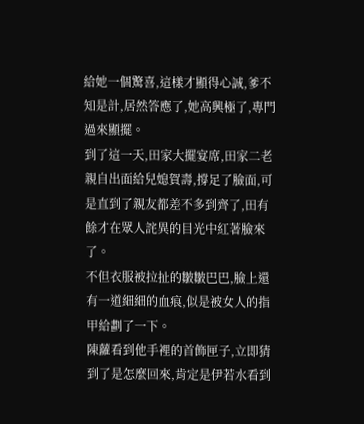給她一個驚喜,這樣才顯得心誠,爹不知是計,居然答應了,她高興極了,專門過來顯擺。
到了這一天,田家大擺宴席,田家二老親自出面給兒媳賀壽,撐足了臉面,可是直到了親友都差不多到齊了,田有餘才在眾人詫異的目光中紅著臉來了。
不但衣服被拉扯的皺皺巴巴,臉上還有一道細細的血痕,似是被女人的指甲給劃了一下。
陳蘿看到他手裡的首飾匣子,立即猜到了是怎麼回來,肯定是伊若水看到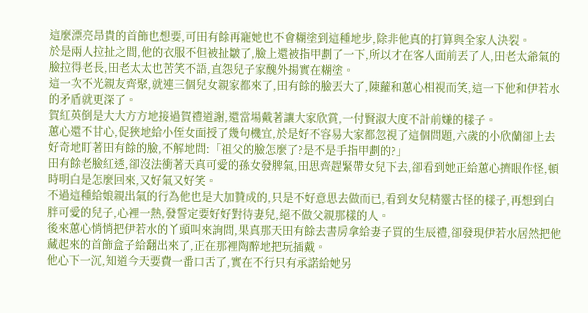這麼漂亮昂貴的首飾也想要,可田有餘再寵她也不會糊塗到這種地步,除非他真的打算與全家人決裂。
於是兩人拉扯之間,他的衣服不但被扯皺了,臉上還被指甲劃了一下,所以才在客人面前丟了人,田老太爺氣的臉拉得老長,田老太太也苦笑不語,直怨兒子家醜外揚實在糊塗。
這一次不光親友齊聚,就連三個兒女親家都來了,田有餘的臉丟大了,陳蘿和蕙心相視而笑,這一下他和伊若水的矛盾就更深了。
賀紅英倒是大大方方地接過賀禮道謝,還當場戴著讓大家欣賞,一付賢淑大度不計前嫌的樣子。
蕙心還不甘心,促狹地給小侄女面授了幾句機宜,於是好不容易大家都忽視了這個問題,六歲的小欣蘭卻上去好奇地盯著田有餘的臉,不解地問:「祖父的臉怎麼了?是不是手指甲劃的?」
田有餘老臉紅透,卻沒法衝著天真可愛的孫女發脾氣,田思齊趕緊帶女兒下去,卻看到她正給蕙心擠眼作怪,頓時明白是怎麼回來,又好氣又好笑。
不過這種給娘親出氣的行為他也是大加贊成的,只是不好意思去做而已,看到女兒精靈古怪的樣子,再想到白胖可愛的兒子,心裡一熱,發誓定要好好對待妻兒,絕不做父親那樣的人。
後來蕙心悄悄把伊若水的丫頭叫來詢問,果真那天田有餘去書房拿給妻子買的生辰禮,卻發現伊若水居然把他藏起來的首飾盒子給翻出來了,正在那裡陶醉地把玩插戴。
他心下一沉,知道今天要費一番口舌了,實在不行只有承諾給她另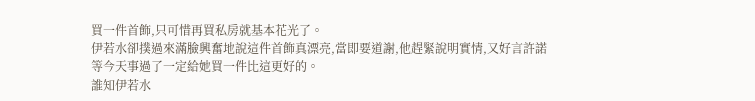買一件首飾,只可惜再買私房就基本花光了。
伊若水卻撲過來滿臉興奮地說這件首飾真漂亮,當即要道謝,他趕緊說明實情,又好言許諾等今天事過了一定給她買一件比這更好的。
誰知伊若水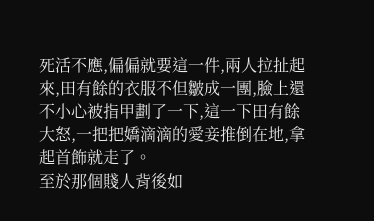死活不應,偏偏就要這一件,兩人拉扯起來,田有餘的衣服不但皺成一團,臉上還不小心被指甲劃了一下,這一下田有餘大怒,一把把嬌滴滴的愛妾推倒在地,拿起首飾就走了。
至於那個賤人背後如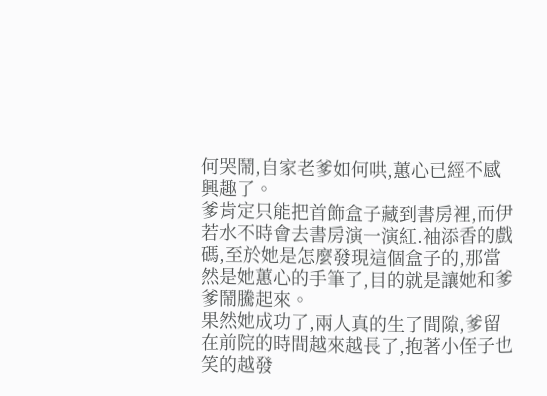何哭鬧,自家老爹如何哄,蕙心已經不感興趣了。
爹肯定只能把首飾盒子藏到書房裡,而伊若水不時會去書房演一演紅.袖添香的戲碼,至於她是怎麼發現這個盒子的,那當然是她蕙心的手筆了,目的就是讓她和爹爹鬧騰起來。
果然她成功了,兩人真的生了間隙,爹留在前院的時間越來越長了,抱著小侄子也笑的越發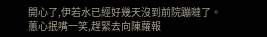開心了,伊若水已經好幾天沒到前院蹦噠了。
蕙心抿嘴一笑,趕緊去向陳蘿報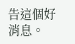告這個好消息。